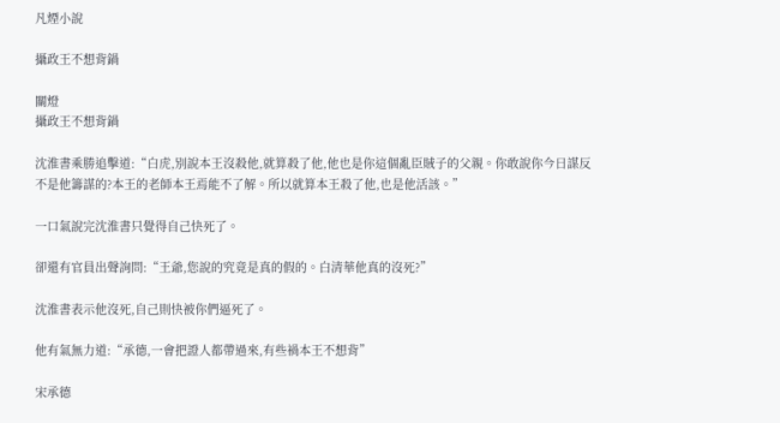凡煙小說

攝政王不想背鍋

關燈
攝政王不想背鍋

沈淮書乘勝追擊道:“白虎,別說本王沒殺他,就算殺了他,他也是你這個亂臣賊子的父親。你敢說你今日謀反不是他籌謀的?本王的老師本王焉能不了解。所以就算本王殺了他,也是他活該。”

一口氣說完沈淮書只覺得自己快死了。

卻還有官員出聲詢問:“王爺,您說的究竟是真的假的。白清華他真的沒死?”

沈淮書表示他沒死,自己則快被你們逼死了。

他有氣無力道:“承德,一會把證人都帶過來,有些禍本王不想背”

宋承德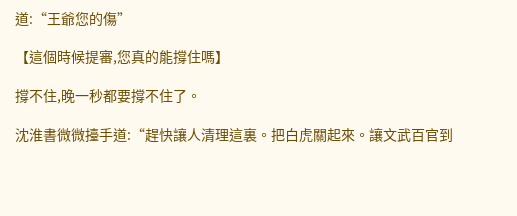道:“王爺您的傷”

【這個時候提審,您真的能撐住嗎】

撐不住,晚一秒都要撐不住了。

沈淮書微微擡手道:“趕快讓人清理這裏。把白虎關起來。讓文武百官到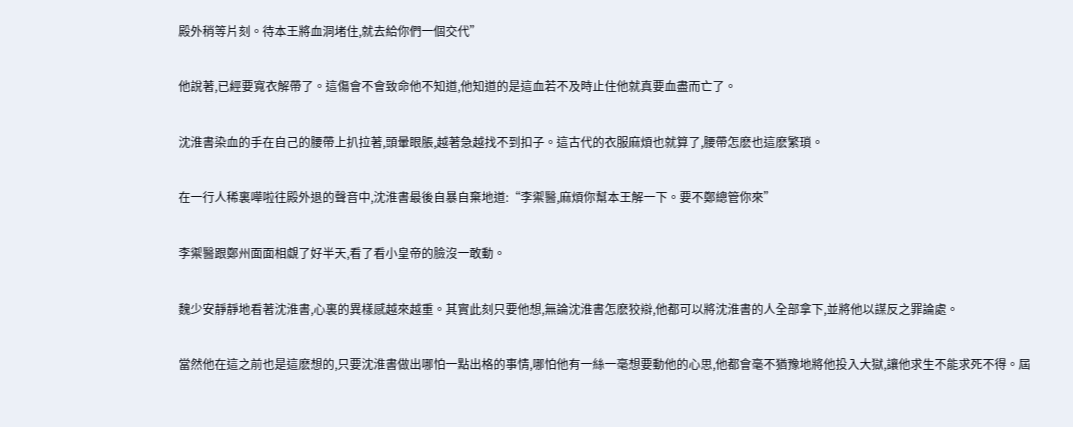殿外稍等片刻。待本王將血洞堵住,就去給你們一個交代”

他說著,已經要寬衣解帶了。這傷會不會致命他不知道,他知道的是這血若不及時止住他就真要血盡而亡了。

沈淮書染血的手在自己的腰帶上扒拉著,頭暈眼脹,越著急越找不到扣子。這古代的衣服麻煩也就算了,腰帶怎麽也這麽繁瑣。

在一行人稀裏嘩啦往殿外退的聲音中,沈淮書最後自暴自棄地道:“李禦醫,麻煩你幫本王解一下。要不鄭總管你來”

李禦醫跟鄭州面面相覷了好半天,看了看小皇帝的臉沒一敢動。

魏少安靜靜地看著沈淮書,心裏的異樣感越來越重。其實此刻只要他想,無論沈淮書怎麽狡辯,他都可以將沈淮書的人全部拿下,並將他以謀反之罪論處。

當然他在這之前也是這麽想的,只要沈淮書做出哪怕一點出格的事情,哪怕他有一絲一毫想要動他的心思,他都會毫不猶豫地將他投入大獄,讓他求生不能求死不得。屆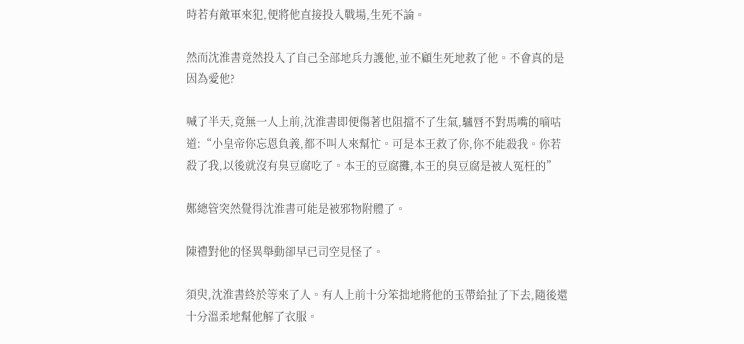時若有敵軍來犯,便將他直接投入戰場,生死不論。

然而沈淮書竟然投入了自己全部地兵力護他,並不顧生死地救了他。不會真的是因為愛他?

喊了半天,竟無一人上前,沈淮書即便傷著也阻擋不了生氣,驢唇不對馬嘴的嘀咕道:“小皇帝你忘恩負義,都不叫人來幫忙。可是本王救了你,你不能殺我。你若殺了我,以後就沒有臭豆腐吃了。本王的豆腐攤,本王的臭豆腐是被人冤枉的”

鄭總管突然覺得沈淮書可能是被邪物附體了。

陳禮對他的怪異舉動卻早已司空見怪了。

須臾,沈淮書終於等來了人。有人上前十分笨拙地將他的玉帶給扯了下去,隨後還十分溫柔地幫他解了衣服。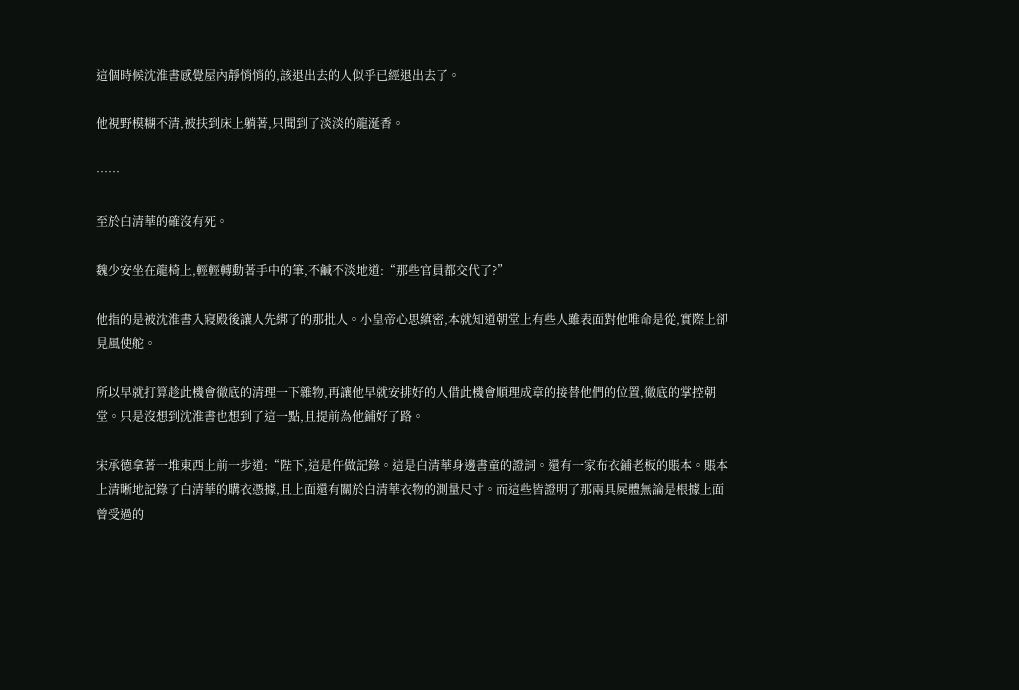這個時候沈淮書感覺屋內靜悄悄的,該退出去的人似乎已經退出去了。

他視野模糊不清,被扶到床上躺著,只聞到了淡淡的龍涎香。

……

至於白清華的確沒有死。

魏少安坐在龍椅上,輕輕轉動著手中的筆,不鹹不淡地道:“那些官員都交代了?”

他指的是被沈淮書入寢殿後讓人先綁了的那批人。小皇帝心思縝密,本就知道朝堂上有些人雖表面對他唯命是從,實際上卻見風使舵。

所以早就打算趁此機會徹底的清理一下雜物,再讓他早就安排好的人借此機會順理成章的接替他們的位置,徹底的掌控朝堂。只是沒想到沈淮書也想到了這一點,且提前為他鋪好了路。

宋承德拿著一堆東西上前一步道:“陛下,這是仵做記錄。這是白清華身邊書童的證詞。還有一家布衣鋪老板的賬本。賬本上清晰地記錄了白清華的購衣憑據,且上面還有關於白清華衣物的測量尺寸。而這些皆證明了那兩具屍體無論是根據上面曾受過的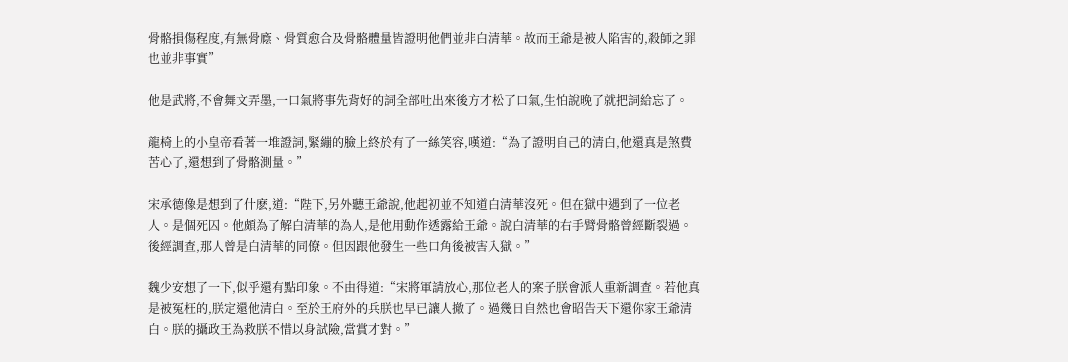骨骼損傷程度,有無骨廕、骨質愈合及骨骼體量皆證明他們並非白清華。故而王爺是被人陷害的,殺師之罪也並非事實”

他是武將,不會舞文弄墨,一口氣將事先背好的詞全部吐出來後方才松了口氣,生怕說晚了就把詞給忘了。

龍椅上的小皇帝看著一堆證詞,緊繃的臉上終於有了一絲笑容,嘆道:“為了證明自己的清白,他還真是煞費苦心了,還想到了骨骼測量。”

宋承德像是想到了什麽,道:“陛下,另外聽王爺說,他起初並不知道白清華沒死。但在獄中遇到了一位老人。是個死囚。他頗為了解白清華的為人,是他用動作透露給王爺。說白清華的右手臂骨骼曾經斷裂過。後經調查,那人曾是白清華的同僚。但因跟他發生一些口角後被害入獄。”

魏少安想了一下,似乎還有點印象。不由得道:“宋將軍請放心,那位老人的案子朕會派人重新調查。若他真是被冤枉的,朕定還他清白。至於王府外的兵朕也早已讓人撤了。過幾日自然也會昭告天下還你家王爺清白。朕的攝政王為救朕不惜以身試險,當賞才對。”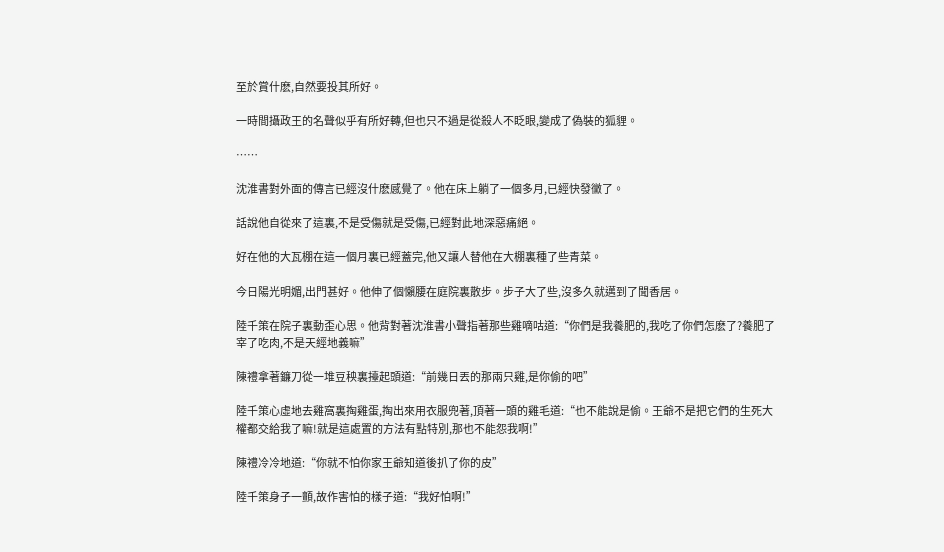至於賞什麽,自然要投其所好。

一時間攝政王的名聲似乎有所好轉,但也只不過是從殺人不眨眼,變成了偽裝的狐貍。

……

沈淮書對外面的傳言已經沒什麽感覺了。他在床上躺了一個多月,已經快發黴了。

話說他自從來了這裏,不是受傷就是受傷,已經對此地深惡痛絕。

好在他的大瓦棚在這一個月裏已經蓋完,他又讓人替他在大棚裏種了些青菜。

今日陽光明媚,出門甚好。他伸了個懶腰在庭院裏散步。步子大了些,沒多久就邁到了聞香居。

陸千策在院子裏動歪心思。他背對著沈淮書小聲指著那些雞嘀咕道:“你們是我養肥的,我吃了你們怎麽了?養肥了宰了吃肉,不是天經地義嘛”

陳禮拿著鐮刀從一堆豆秧裏擡起頭道:“前幾日丟的那兩只雞,是你偷的吧”

陸千策心虛地去雞窩裏掏雞蛋,掏出來用衣服兜著,頂著一頭的雞毛道:“也不能說是偷。王爺不是把它們的生死大權都交給我了嘛!就是這處置的方法有點特別,那也不能怨我啊!”

陳禮冷冷地道:“你就不怕你家王爺知道後扒了你的皮”

陸千策身子一顫,故作害怕的樣子道:“我好怕啊!”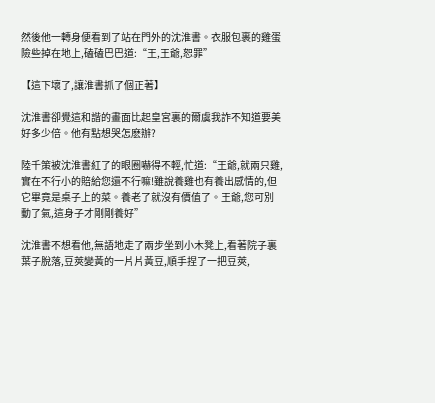然後他一轉身便看到了站在門外的沈淮書。衣服包裹的雞蛋險些掉在地上,磕磕巴巴道:“王,王爺,恕罪”

【這下壞了,讓淮書抓了個正著】

沈淮書卻覺這和諧的畫面比起皇宮裏的爾虞我詐不知道要美好多少倍。他有點想哭怎麽辦?

陸千策被沈淮書紅了的眼圈嚇得不輕,忙道:“王爺,就兩只雞,實在不行小的賠給您還不行嘛!雖說養雞也有養出感情的,但它畢竟是桌子上的菜。養老了就沒有價值了。王爺,您可別動了氣,這身子才剛剛養好”

沈淮書不想看他,無語地走了兩步坐到小木凳上,看著院子裏葉子脫落,豆莢變黃的一片片黃豆,順手捏了一把豆莢,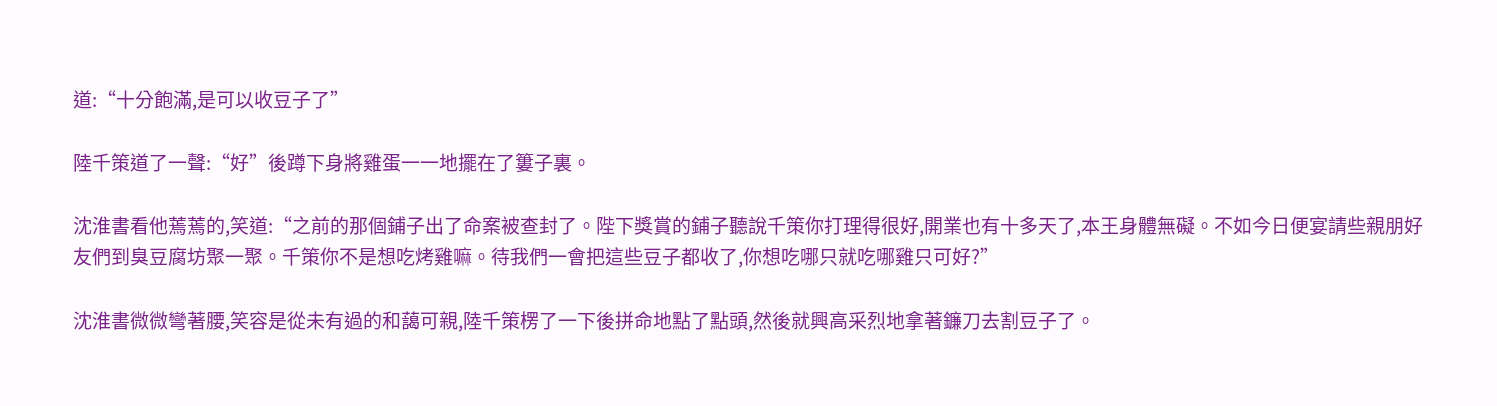道:“十分飽滿,是可以收豆子了”

陸千策道了一聲:“好”後蹲下身將雞蛋一一地擺在了簍子裏。

沈淮書看他蔫蔫的,笑道:“之前的那個鋪子出了命案被查封了。陛下獎賞的鋪子聽說千策你打理得很好,開業也有十多天了,本王身體無礙。不如今日便宴請些親朋好友們到臭豆腐坊聚一聚。千策你不是想吃烤雞嘛。待我們一會把這些豆子都收了,你想吃哪只就吃哪雞只可好?”

沈淮書微微彎著腰,笑容是從未有過的和藹可親,陸千策楞了一下後拼命地點了點頭,然後就興高采烈地拿著鐮刀去割豆子了。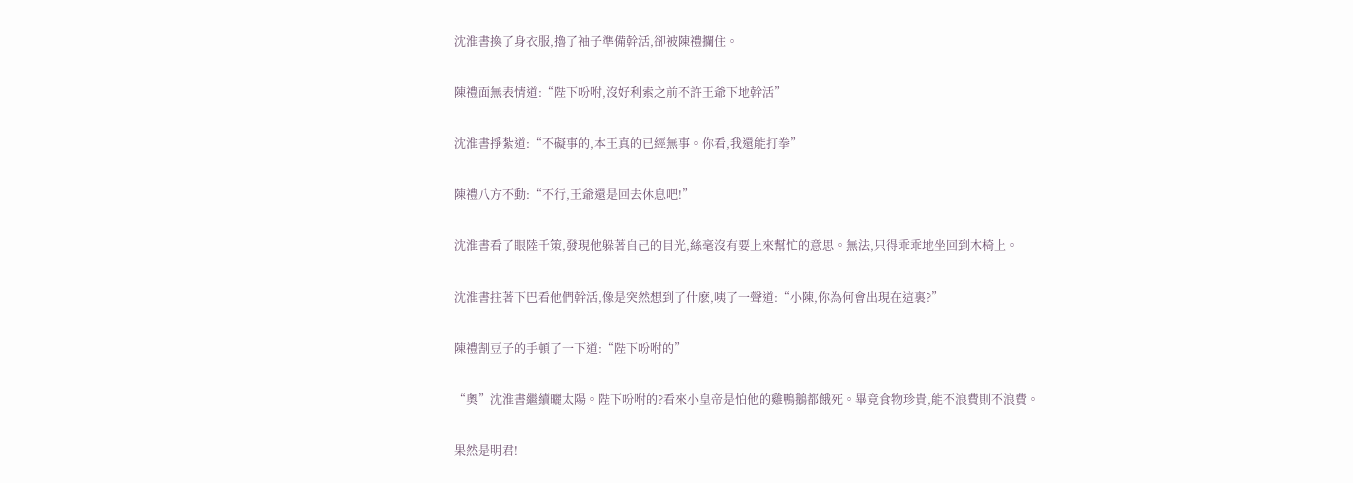沈淮書換了身衣服,擼了袖子準備幹活,卻被陳禮攔住。

陳禮面無表情道:“陛下吩咐,沒好利索之前不許王爺下地幹活”

沈淮書掙紮道:“不礙事的,本王真的已經無事。你看,我還能打拳”

陳禮八方不動:“不行,王爺還是回去休息吧!”

沈淮書看了眼陸千策,發現他躲著自己的目光,絲毫沒有要上來幫忙的意思。無法,只得乖乖地坐回到木椅上。

沈淮書拄著下巴看他們幹活,像是突然想到了什麽,咦了一聲道:“小陳,你為何會出現在這裏?”

陳禮割豆子的手頓了一下道:“陛下吩咐的”

“奧”沈淮書繼續曬太陽。陛下吩咐的?看來小皇帝是怕他的雞鴨鵝都餓死。畢竟食物珍貴,能不浪費則不浪費。

果然是明君!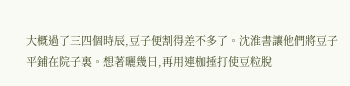大概過了三四個時辰,豆子便割得差不多了。沈淮書讓他們將豆子平鋪在院子裏。想著曬幾日,再用連枷捶打使豆粒脫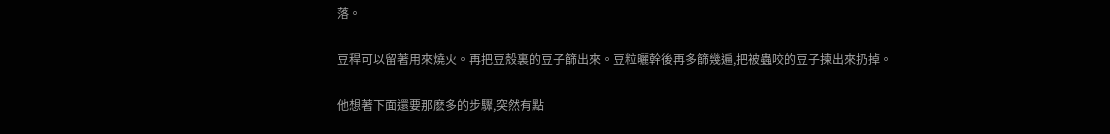落。

豆稈可以留著用來燒火。再把豆殼裏的豆子篩出來。豆粒曬幹後再多篩幾遍,把被蟲咬的豆子揀出來扔掉。

他想著下面還要那麽多的步驟,突然有點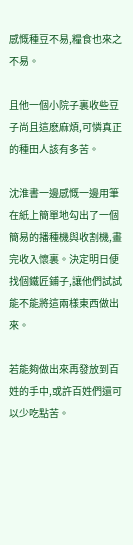感慨種豆不易,糧食也來之不易。

且他一個小院子裏收些豆子尚且這麽麻煩,可憐真正的種田人該有多苦。

沈淮書一邊感慨一邊用筆在紙上簡單地勾出了一個簡易的播種機與收割機,畫完收入懷裏。決定明日便找個鐵匠鋪子,讓他們試試能不能將這兩樣東西做出來。

若能夠做出來再發放到百姓的手中,或許百姓們還可以少吃點苦。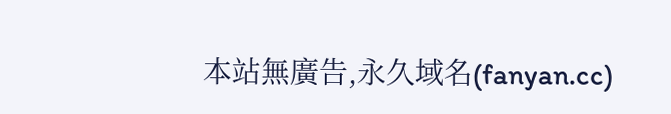本站無廣告,永久域名(fanyan.cc)